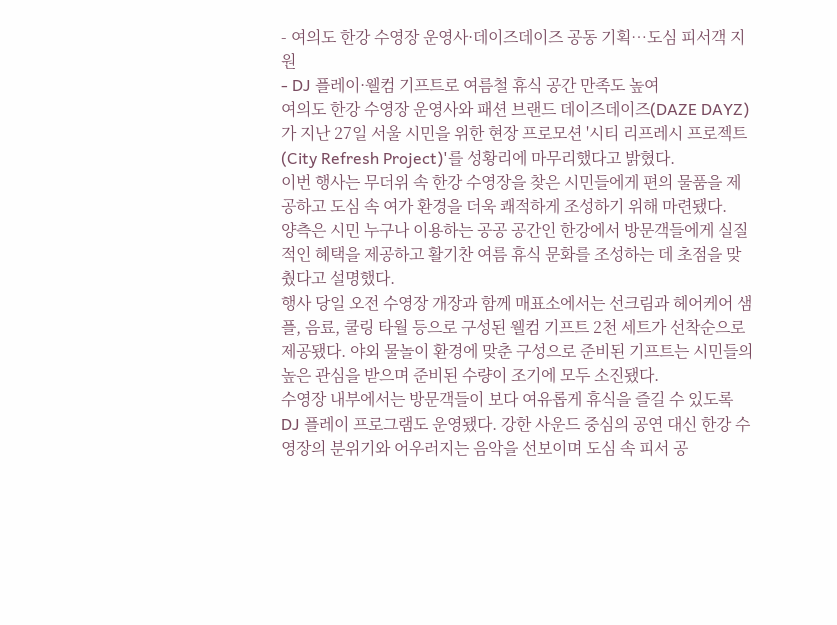- 여의도 한강 수영장 운영사·데이즈데이즈 공동 기획…도심 피서객 지원
- DJ 플레이·웰컴 기프트로 여름철 휴식 공간 만족도 높여
여의도 한강 수영장 운영사와 패션 브랜드 데이즈데이즈(DAZE DAYZ)가 지난 27일 서울 시민을 위한 현장 프로모션 '시티 리프레시 프로젝트(City Refresh Project)'를 성황리에 마무리했다고 밝혔다.
이번 행사는 무더위 속 한강 수영장을 찾은 시민들에게 편의 물품을 제공하고 도심 속 여가 환경을 더욱 쾌적하게 조성하기 위해 마련됐다.
양측은 시민 누구나 이용하는 공공 공간인 한강에서 방문객들에게 실질적인 혜택을 제공하고 활기찬 여름 휴식 문화를 조성하는 데 초점을 맞췄다고 설명했다.
행사 당일 오전 수영장 개장과 함께 매표소에서는 선크림과 헤어케어 샘플, 음료, 쿨링 타월 등으로 구성된 웰컴 기프트 2천 세트가 선착순으로 제공됐다. 야외 물놀이 환경에 맞춘 구성으로 준비된 기프트는 시민들의 높은 관심을 받으며 준비된 수량이 조기에 모두 소진됐다.
수영장 내부에서는 방문객들이 보다 여유롭게 휴식을 즐길 수 있도록 DJ 플레이 프로그램도 운영됐다. 강한 사운드 중심의 공연 대신 한강 수영장의 분위기와 어우러지는 음악을 선보이며 도심 속 피서 공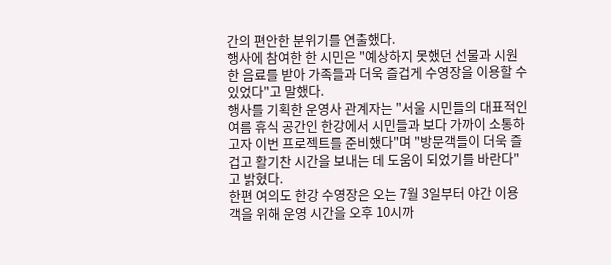간의 편안한 분위기를 연출했다.
행사에 참여한 한 시민은 "예상하지 못했던 선물과 시원한 음료를 받아 가족들과 더욱 즐겁게 수영장을 이용할 수 있었다"고 말했다.
행사를 기획한 운영사 관계자는 "서울 시민들의 대표적인 여름 휴식 공간인 한강에서 시민들과 보다 가까이 소통하고자 이번 프로젝트를 준비했다"며 "방문객들이 더욱 즐겁고 활기찬 시간을 보내는 데 도움이 되었기를 바란다"고 밝혔다.
한편 여의도 한강 수영장은 오는 7월 3일부터 야간 이용객을 위해 운영 시간을 오후 10시까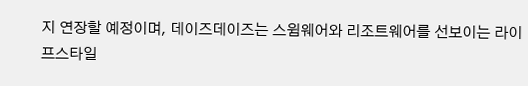지 연장할 예정이며, 데이즈데이즈는 스윔웨어와 리조트웨어를 선보이는 라이프스타일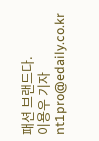패션 브랜드다.
이용우 기자 nt1pro@edaily.co.kr